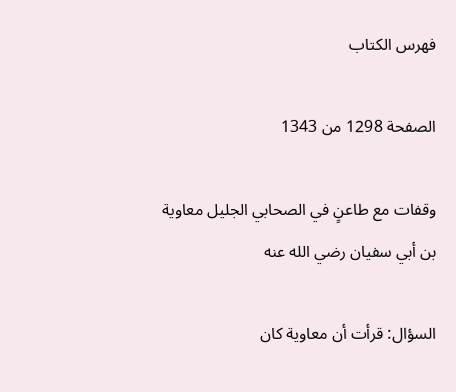فهرس الكتاب

الصفحة 1298 من 1343

وقفات مع طاعنٍ في الصحابي الجليل معاوية بن أبي سفيان رضي الله عنه

السؤال: قرأت أن معاوية كان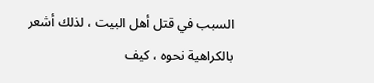السبب في قتل أهل البيت ، لذلك أشعر بالكراهية نحوه ، كيف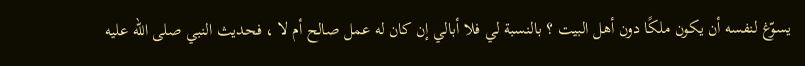يسوّغ لنفسه أن يكون ملكًا دون أهل البيت ؟ بالنسبة لي فلا أبالي إن كان له عمل صالح أم لا ، فحديث النبي صلى الله عليه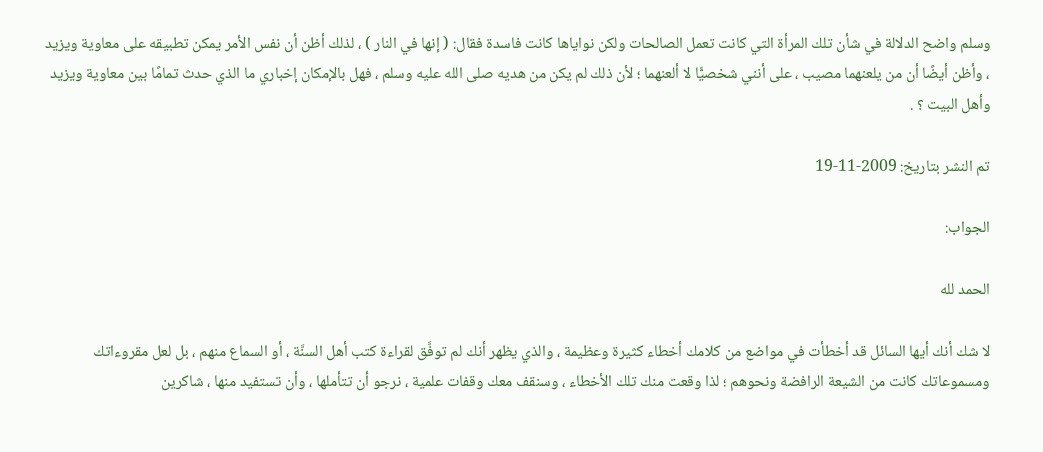وسلم واضح الدلالة في شأن تلك المرأة التي كانت تعمل الصالحات ولكن نواياها كانت فاسدة فقال: ( إنها في النار ) ، لذلك أظن أن نفس الأمر يمكن تطبيقه على معاوية ويزيد ، وأظن أيضًا أن من يلعنهما مصيب ، على أنني شخصيًّا لا ألعنهما ؛ لأن ذلك لم يكن من هديه صلى الله عليه وسلم ، فهل بالإمكان إخباري ما الذي حدث تمامًا بين معاوية ويزيد وأهل البيت ؟ .

تم النشر بتاريخ: 2009-11-19

الجواب:

الحمد لله

لا شك أنك أيها السائل قد أخطأت في مواضع من كلامك أخطاء كثيرة وعظيمة ، والذي يظهر أنك لم توفَّق لقراءة كتب أهل السنَّة ، أو السماع منهم ، بل لعل مقروءاتك ومسموعاتك كانت من الشيعة الرافضة ونحوهم ؛ لذا وقعت منك تلك الأخطاء ، وسنقف معك وقفات علمية ، نرجو أن تتأملها ، وأن تستفيد منها ، شاكرين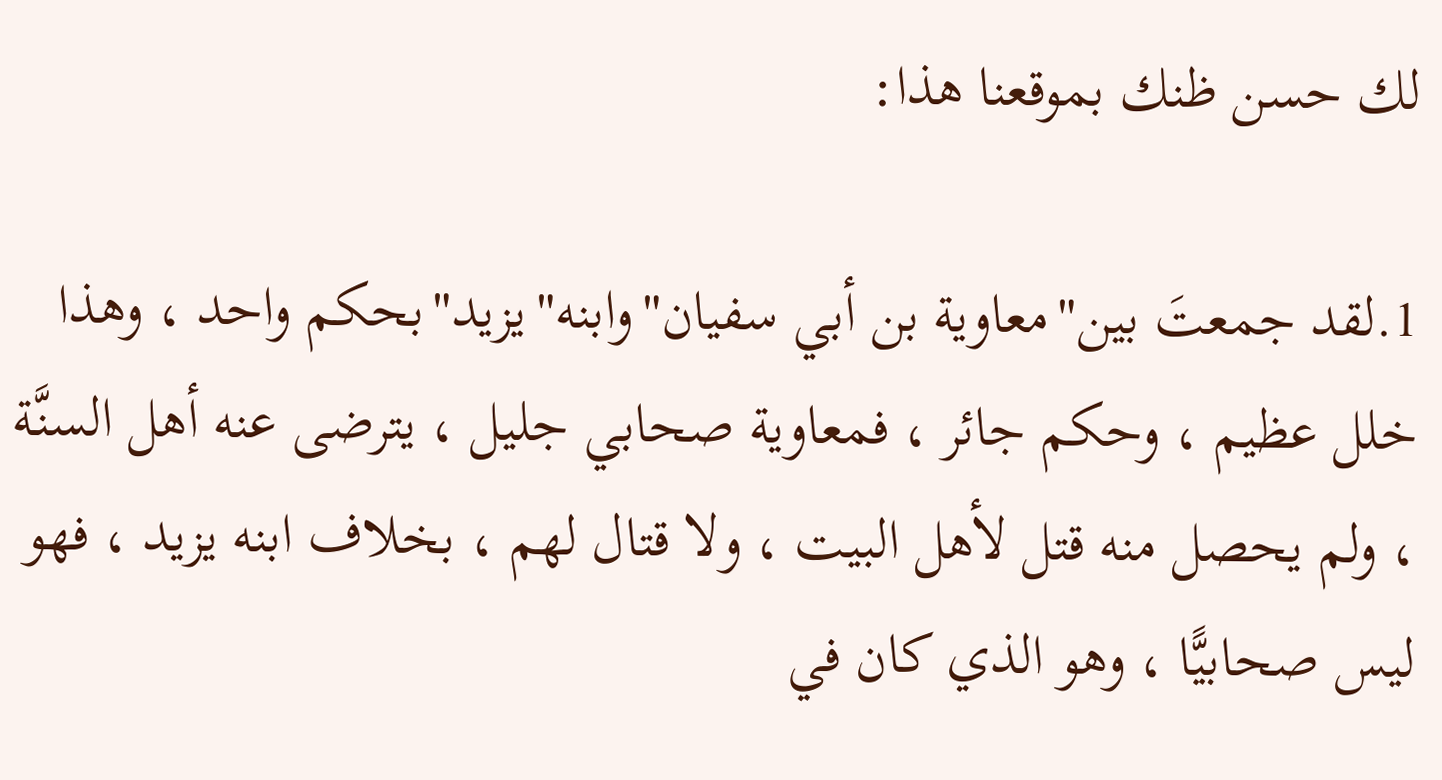لك حسن ظنك بموقعنا هذا:

1.لقد جمعتَ بين"معاوية بن أبي سفيان"وابنه"يزيد"بحكم واحد ، وهذا خلل عظيم ، وحكم جائر ، فمعاوية صحابي جليل ، يترضى عنه أهل السنَّة ، ولم يحصل منه قتل لأهل البيت ، ولا قتال لهم ، بخلاف ابنه يزيد ، فهو ليس صحابيًّا ، وهو الذي كان في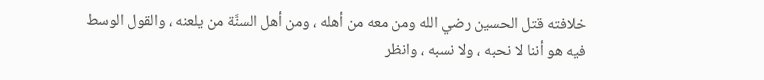خلافته قتل الحسين رضي الله ومن معه من أهله ، ومن أهل السنَّة من يلعنه ، والقول الوسط فيه هو أننا لا نحبه ، ولا نسبه ، وانظر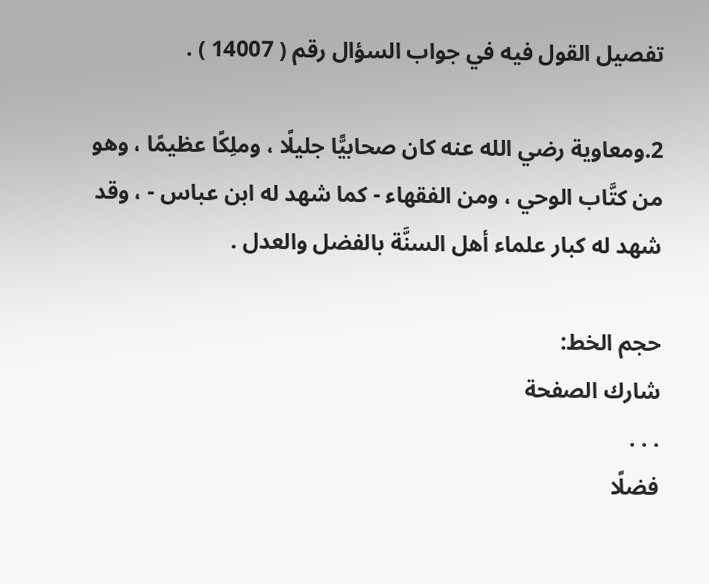تفصيل القول فيه في جواب السؤال رقم ( 14007 ) .

2.ومعاوية رضي الله عنه كان صحابيًّا جليلًا ، وملِكًا عظيمًا ، وهو من كتَّاب الوحي ، ومن الفقهاء - كما شهد له ابن عباس - ، وقد شهد له كبار علماء أهل السنَّة بالفضل والعدل .

حجم الخط:
شارك الصفحة
. . .
فضلًا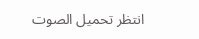انتظر تحميل الصوت